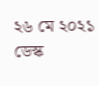২৬ মে ২০২১
ডেস্ক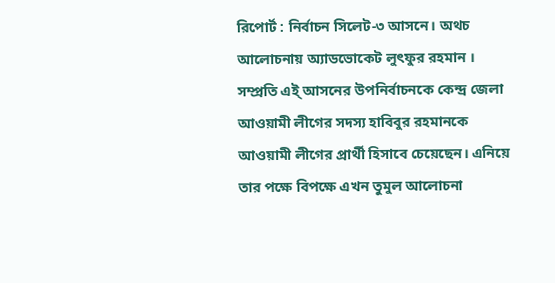রিপোর্ট : নির্বাচন সিলেট-৩ আসনে। অথচ আলোচনায় অ্যাডভোকেট লুৎফুর রহমান । সম্প্রতি এই্ আসনের উপনির্বাচনকে কেন্দ্র জেলা আওয়ামী লীগের সদস্য হাবিবুর রহমানকে আওয়ামী লীগের প্রার্থী হিসাবে চেয়েছেন। এনিয়ে তার পক্ষে বিপক্ষে এখন তুমুল আলোচনা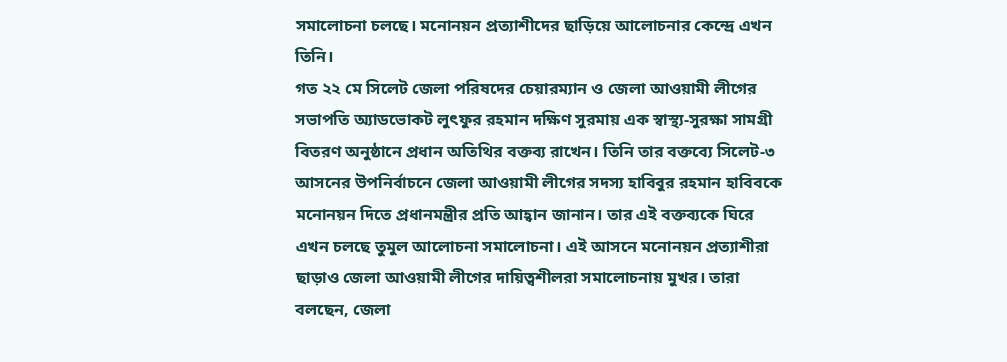সমালোচনা চলছে। মনোনয়ন প্রত্যাশীদের ছাড়িয়ে আলোচনার কেন্দ্রে এখন তিনি।
গত ২২ মে সিলেট জেলা পরিষদের চেয়ারম্যান ও জেলা আওয়ামী লীগের সভাপতি অ্যাডভোকট লুৎফুর রহমান দক্ষিণ সুরমায় এক স্বাস্থ্য-সুরক্ষা সামগ্রী বিতরণ অনুষ্ঠানে প্রধান অতিথির বক্তব্য রাখেন। তিনি তার বক্তব্যে সিলেট-৩ আসনের উপনির্বাচনে জেলা আওয়ামী লীগের সদস্য হাবিবুর রহমান হাবিবকে মনোনয়ন দিতে প্রধানমন্ত্রীর প্রতি আহ্বান জানান। তার এই বক্তব্যকে ঘিরে এখন চলছে তুমুল আলোচনা সমালোচনা। এই আসনে মনোনয়ন প্রত্যাশীরা ছাড়াও জেলা আওয়ামী লীগের দায়িত্বশীলরা সমালোচনায় মুখর। তারা বলছেন, জেলা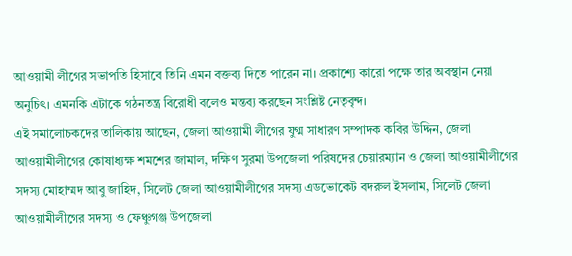আওয়ামী লীগের সভাপতি হিসাবে তিনি এমন বক্তব্য দিতে পারেন না। প্রকাশ্যে কারো পক্ষে তার অবস্থান নেয়া অনুচিৎ। এমনকি এটাকে গঠনতন্ত্র বিরোধী বলেও মন্তব্য করছেন সংশ্লিষ্ট নেতৃবৃন্দ।
এই সমালোচকদের তালিকায় আছেন, জেলা আওয়ামী লীগের যুগ্ম সাধারণ সম্পাদক কবির উদ্দিন, জেলা আওয়ামীলীগের কোষাধ্যক্ষ শমশের জামাল, দক্ষিণ সুরমা উপজেলা পরিষদের চেয়ারম্যান ও জেলা আওয়ামীলীগের সদস্য মোহাম্মদ আবু জাহিদ, সিলেট জেলা আওয়ামীলীগের সদস্য এডভোকেট বদরুল ইসলাম, সিলেট জেলা আওয়ামীলীগের সদস্য ও ফেঞ্চুগঞ্জ উপজেলা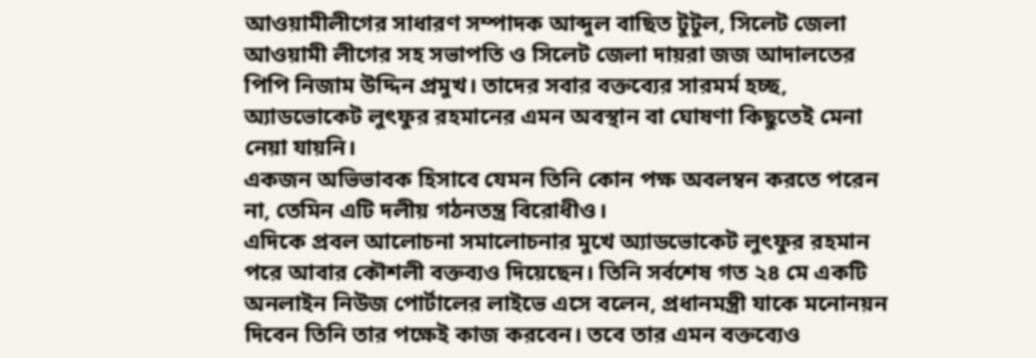আওয়ামীলীগের সাধারণ সম্পাদক আব্দুল বাছিত টুটুল, সিলেট জেলা আওয়ামী লীগের সহ সভাপতি ও সিলেট জেলা দায়রা জজ আদালতের পিপি নিজাম উদ্দিন প্রমুখ। তাদের সবার বক্তব্যের সারমর্ম হচ্ছ, অ্যাডভোকেট লুৎফুর রহমানের এমন অবস্থান বা ঘোষণা কিছুতেই মেনা নেয়া যায়নি।
একজন অভিভাবক হিসাবে যেমন তিনি কোন পক্ষ অবলম্বন করতে পরেন না, তেমিন এটি দলীয় গঠনতন্ত্র বিরোধীও।
এদিকে প্রবল আলোচনা সমালোচনার মুখে অ্যাডভোকেট লুৎফুর রহমান পরে আবার কৌশলী বক্তব্যও দিয়েছেন। তিনি সর্বশেষ গত ২৪ মে একটি অনলাইন নিউজ পোর্টালের লাইভে এসে বলেন, প্রধানমন্ত্রী যাকে মনোনয়ন দিবেন তিনি তার পক্ষেই কাজ করবেন। তবে তার এমন বক্তব্যেও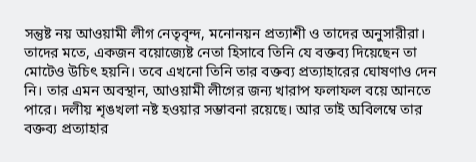সন্তুষ্ট নয় আওয়ামী লীগ নেতৃবৃন্দ, মনোনয়ন প্রত্যাশী ও তাদের অনুসারীরা। তাদের মতে, একজন বয়োজ্যেষ্ট নেতা হিসাবে তিনি যে বক্তব্য দিয়েছেন তা মোটেও উচিৎ হয়নি। তবে এখনো তিনি তার বক্তব্য প্রত্যাহারের ঘোষণাও দেন নি। তার এমন অবস্থান, আওয়ামী লীগের জন্য খারাপ ফলাফল বয়ে আনতে পারে। দলীয় শৃঙখলা নষ্ট হওয়ার সম্ভাবনা রয়েছে। আর তাই অবিলম্বে তার বক্তব্য প্রত্যাহার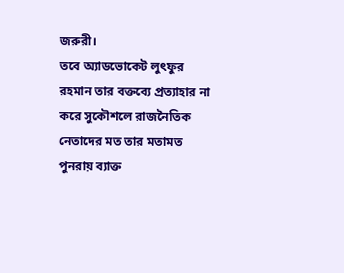জরুরী।
তবে অ্যাডভোকেট লুৎফুর রহমান তার বক্তব্যে প্রত্যাহার না করে সুকৌশলে রাজনৈতিক নেতাদের মত তার মতামত পুনরায় ব্যাক্ত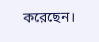করেছেন।